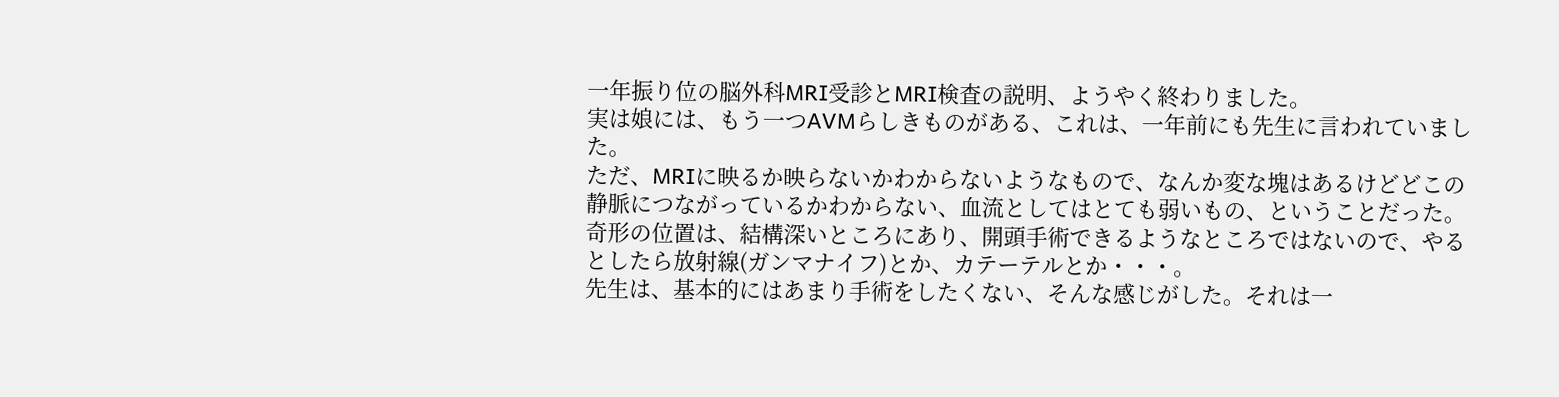一年振り位の脳外科MRI受診とMRI検査の説明、ようやく終わりました。
実は娘には、もう一つAVMらしきものがある、これは、一年前にも先生に言われていました。
ただ、MRIに映るか映らないかわからないようなもので、なんか変な塊はあるけどどこの静脈につながっているかわからない、血流としてはとても弱いもの、ということだった。
奇形の位置は、結構深いところにあり、開頭手術できるようなところではないので、やるとしたら放射線(ガンマナイフ)とか、カテーテルとか・・・。
先生は、基本的にはあまり手術をしたくない、そんな感じがした。それは一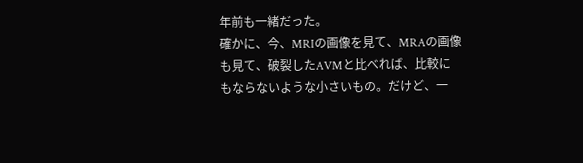年前も一緒だった。
確かに、今、MRIの画像を見て、MRAの画像も見て、破裂したAVMと比べれば、比較にもならないような小さいもの。だけど、一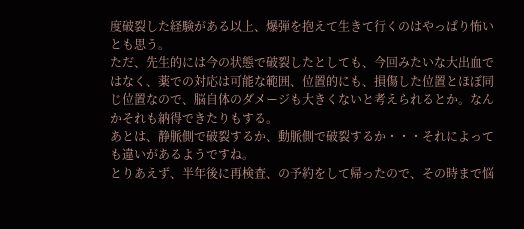度破裂した経験がある以上、爆弾を抱えて生きて行くのはやっぱり怖いとも思う。
ただ、先生的には今の状態で破裂したとしても、今回みたいな大出血ではなく、薬での対応は可能な範囲、位置的にも、損傷した位置とほぼ同じ位置なので、脳自体のダメージも大きくないと考えられるとか。なんかそれも納得できたりもする。
あとは、静脈側で破裂するか、動脈側で破裂するか・・・それによっても違いがあるようですね。
とりあえず、半年後に再検査、の予約をして帰ったので、その時まで悩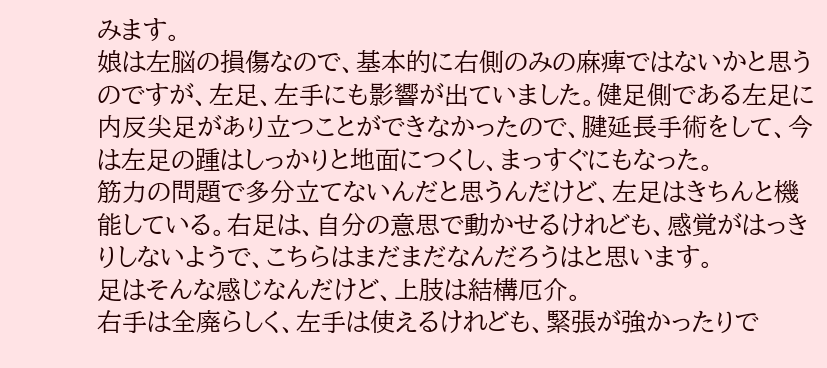みます。
娘は左脳の損傷なので、基本的に右側のみの麻痺ではないかと思うのですが、左足、左手にも影響が出ていました。健足側である左足に内反尖足があり立つことができなかったので、腱延長手術をして、今は左足の踵はしっかりと地面につくし、まっすぐにもなった。
筋力の問題で多分立てないんだと思うんだけど、左足はきちんと機能している。右足は、自分の意思で動かせるけれども、感覚がはっきりしないようで、こちらはまだまだなんだろうはと思います。
足はそんな感じなんだけど、上肢は結構厄介。
右手は全廃らしく、左手は使えるけれども、緊張が強かったりで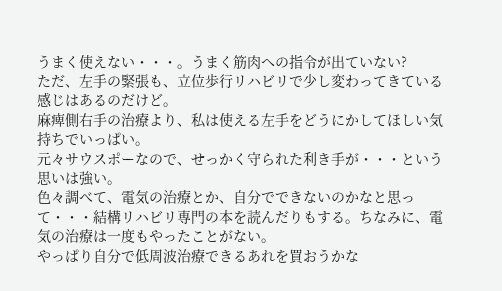うまく使えない・・・。うまく筋肉への指令が出ていない?
ただ、左手の緊張も、立位歩行リハビリで少し変わってきている感じはあるのだけど。
麻痺側右手の治療より、私は使える左手をどうにかしてほしい気持ちでいっぱい。
元々サウスポーなので、せっかく守られた利き手が・・・という思いは強い。
色々調べて、電気の治療とか、自分でできないのかなと思って・・・結構リハビリ専門の本を読んだりもする。ちなみに、電気の治療は一度もやったことがない。
やっぱり自分で低周波治療できるあれを買おうかな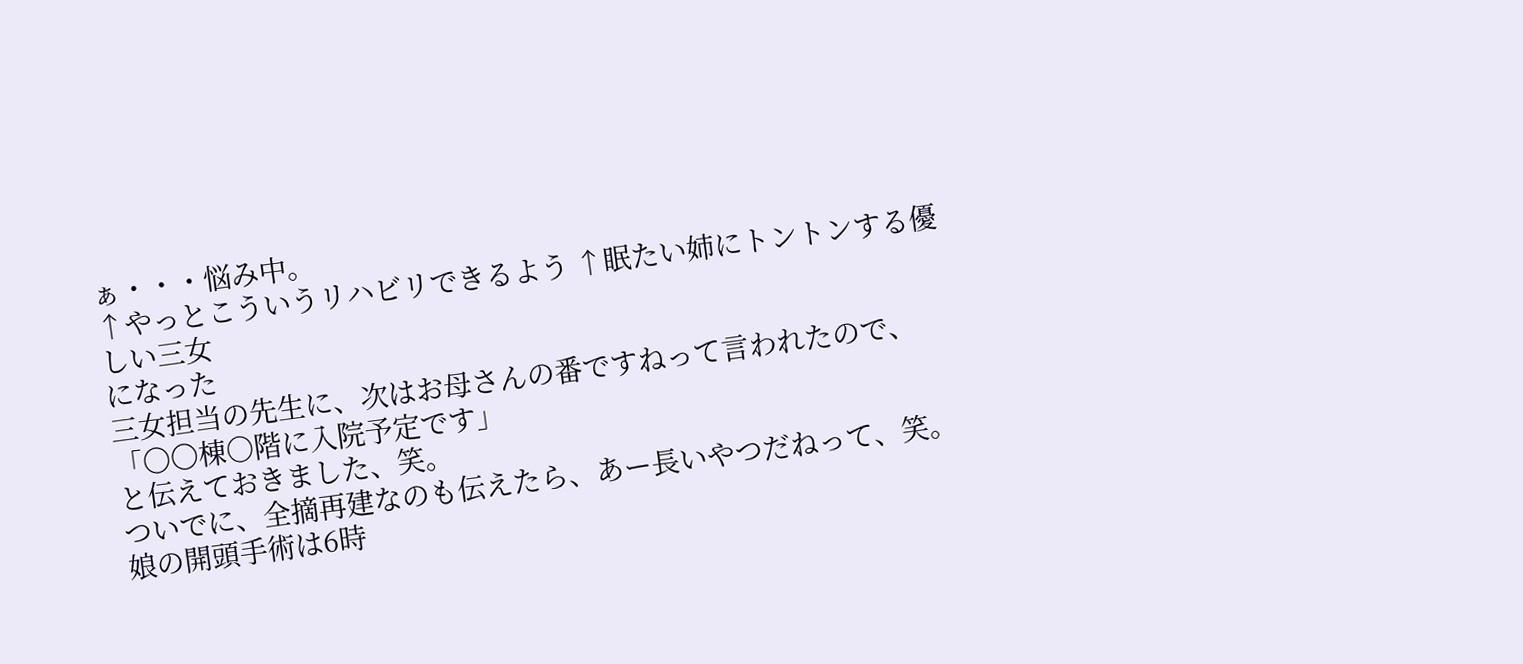ぁ・・・悩み中。
↑やっとこういうリハビリできるよう ↑眠たい姉にトントンする優しい三女
になった
三女担当の先生に、次はお母さんの番ですねって言われたので、
「〇〇棟○階に入院予定です」
と伝えておきました、笑。
ついでに、全摘再建なのも伝えたら、あー長いやつだねって、笑。
娘の開頭手術は6時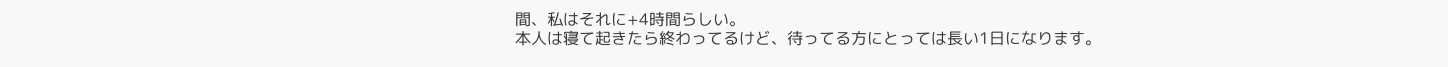間、私はそれに+4時間らしい。
本人は寝て起きたら終わってるけど、待ってる方にとっては長い1日になります。